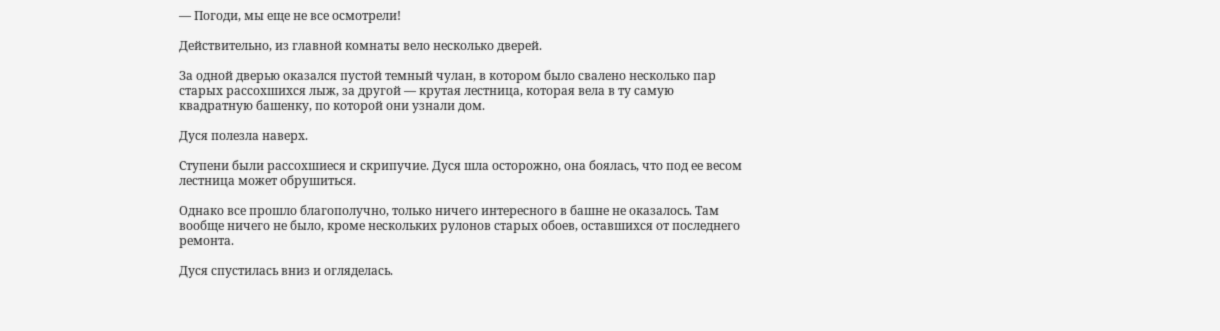— Погоди, мы еще не все осмотрели!

Действительно, из главной комнаты вело несколько дверей.

За одной дверью оказался пустой темный чулан, в котором было свалено несколько пар старых рассохшихся лыж, за другой — крутая лестница, которая вела в ту самую квадратную башенку, по которой они узнали дом.

Дуся полезла наверх.

Ступени были рассохшиеся и скрипучие. Дуся шла осторожно, она боялась, что под ее весом лестница может обрушиться.

Однако все прошло благополучно, только ничего интересного в башне не оказалось. Там вообще ничего не было, кроме нескольких рулонов старых обоев, оставшихся от последнего ремонта.

Дуся спустилась вниз и огляделась.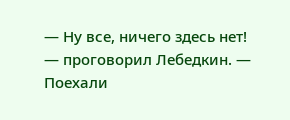— Ну все, ничего здесь нет! — проговорил Лебедкин. — Поехали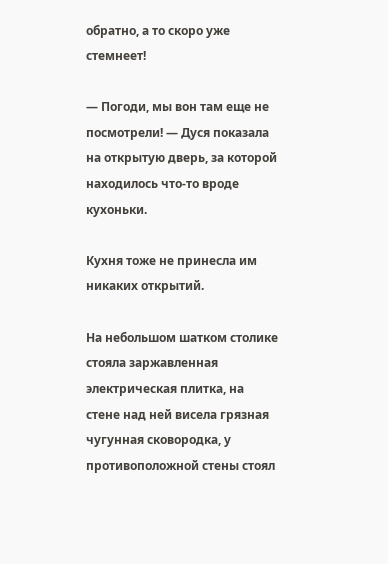обратно, а то скоро уже стемнеет!

— Погоди, мы вон там еще не посмотрели! — Дуся показала на открытую дверь, за которой находилось что-то вроде кухоньки.

Кухня тоже не принесла им никаких открытий.

На небольшом шатком столике стояла заржавленная электрическая плитка, на стене над ней висела грязная чугунная сковородка, у противоположной стены стоял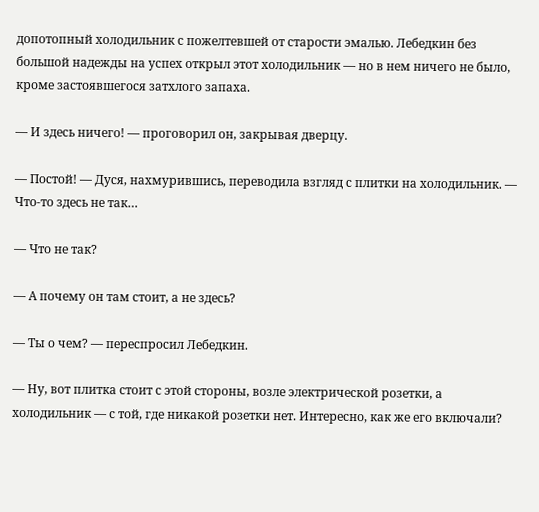допотопный холодильник с пожелтевшей от старости эмалью. Лебедкин без большой надежды на успех открыл этот холодильник — но в нем ничего не было, кроме застоявшегося затхлого запаха.

— И здесь ничего! — проговорил он, закрывая дверцу.

— Постой! — Дуся, нахмурившись, переводила взгляд с плитки на холодильник. — Что-то здесь не так…

— Что не так?

— А почему он там стоит, а не здесь?

— Ты о чем? — переспросил Лебедкин.

— Ну, вот плитка стоит с этой стороны, возле электрической розетки, а холодильник — с той, где никакой розетки нет. Интересно, как же его включали?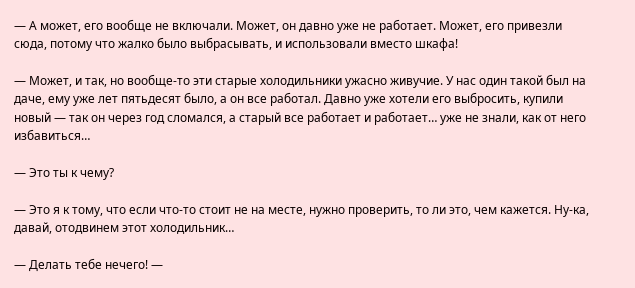— А может, его вообще не включали. Может, он давно уже не работает. Может, его привезли сюда, потому что жалко было выбрасывать, и использовали вместо шкафа!

— Может, и так, но вообще-то эти старые холодильники ужасно живучие. У нас один такой был на даче, ему уже лет пятьдесят было, а он все работал. Давно уже хотели его выбросить, купили новый — так он через год сломался, а старый все работает и работает… уже не знали, как от него избавиться…

— Это ты к чему?

— Это я к тому, что если что-то стоит не на месте, нужно проверить, то ли это, чем кажется. Ну-ка, давай, отодвинем этот холодильник…

— Делать тебе нечего! —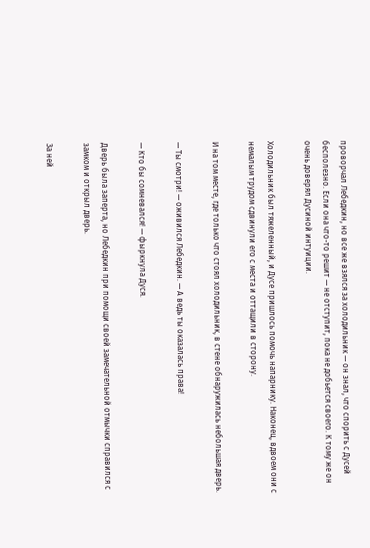проворчал Лебедкин, но все же взялся за холодильник — он знал, что спорить с Дусей бесполезно. Если она что-то решит — не отступит, пока не добьется своего. К тому же он очень доверял Дусиной интуиции.

Холодильник был тяжеленный, и Дусе пришлось помочь напарнику. Наконец, вдвоем они с немалым трудом сдвинули его с места и оттащили в сторону.

И на том месте, где только что стоял холодильник, в стене обнаружилась небольшая дверь.

— Ты смотри! — оживился Лебедкин. — А ведь ты оказалась права!

— Кто бы сомневался! — фыркнула Дуся.

Дверь была заперта, но Лебедкин при помощи своей замечательной отмычки справился с замком и открыл дверь.

За ней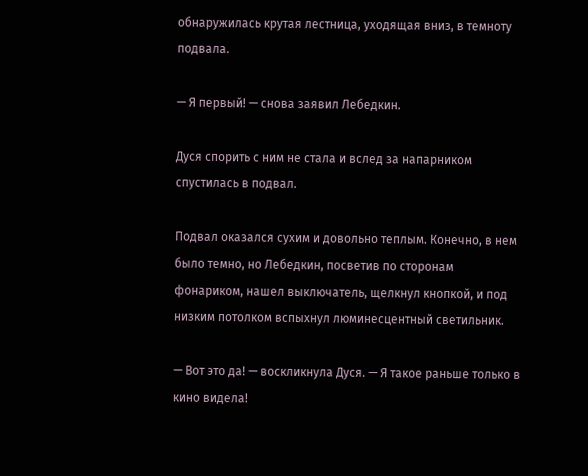обнаружилась крутая лестница, уходящая вниз, в темноту подвала.

— Я первый! — снова заявил Лебедкин.

Дуся спорить с ним не стала и вслед за напарником спустилась в подвал.

Подвал оказался сухим и довольно теплым. Конечно, в нем было темно, но Лебедкин, посветив по сторонам фонариком, нашел выключатель, щелкнул кнопкой, и под низким потолком вспыхнул люминесцентный светильник.

— Вот это да! — воскликнула Дуся. — Я такое раньше только в кино видела!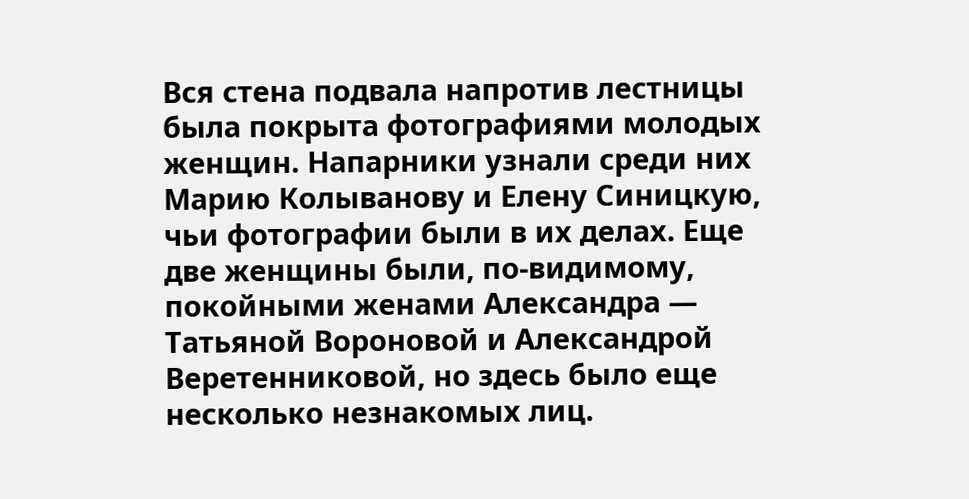Вся стена подвала напротив лестницы была покрыта фотографиями молодых женщин. Напарники узнали среди них Марию Колыванову и Елену Синицкую, чьи фотографии были в их делах. Еще две женщины были, по-видимому, покойными женами Александра — Татьяной Вороновой и Александрой Веретенниковой, но здесь было еще несколько незнакомых лиц.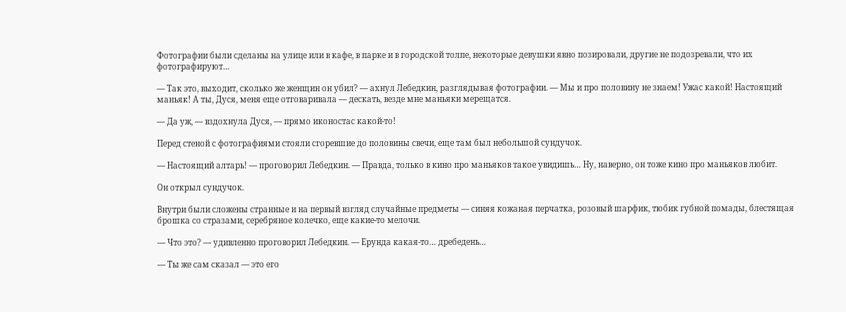Фотографии были сделаны на улице или в кафе, в парке и в городской толпе, некоторые девушки явно позировали, другие не подозревали, что их фотографируют…

— Так это, выходит, сколько же женщин он убил? — ахнул Лебедкин, разглядывая фотографии. — Мы и про половину не знаем! Ужас какой! Настоящий маньяк! А ты, Дуся, меня еще отговаривала — дескать, везде мне маньяки мерещатся.

— Да уж, — вздохнула Дуся, — прямо иконостас какой-то!

Перед стеной с фотографиями стояли сгоревшие до половины свечи, еще там был небольшой сундучок.

— Настоящий алтарь! — проговорил Лебедкин. — Правда, только в кино про маньяков такое увидишь… Ну, наверно, он тоже кино про маньяков любит.

Он открыл сундучок.

Внутри были сложены странные и на первый взгляд случайные предметы — синяя кожаная перчатка, розовый шарфик, тюбик губной помады, блестящая брошка со стразами, серебряное колечко, еще какие-то мелочи.

— Что это? — удивленно проговорил Лебедкин. — Ерунда какая-то… дребедень…

— Ты же сам сказал — это его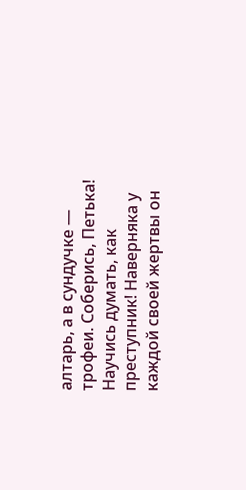алтарь, а в сундучке — трофеи. Соберись, Петька! Научись думать, как преступник! Наверняка у каждой своей жертвы он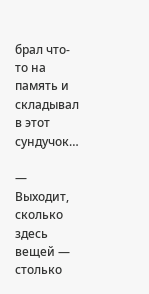брал что-то на память и складывал в этот сундучок…

— Выходит, сколько здесь вещей — столько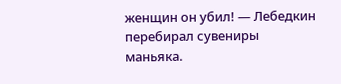женщин он убил! — Лебедкин перебирал сувениры маньяка.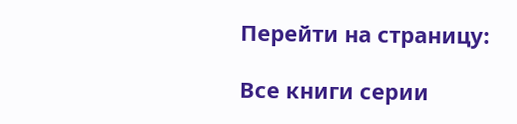Перейти на страницу:

Все книги серии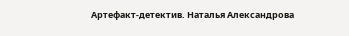Артефакт-детектив. Наталья Александрова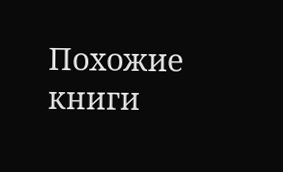Похожие книги